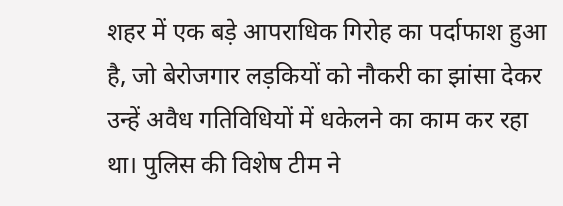शहर में एक बड़े आपराधिक गिरोह का पर्दाफाश हुआ है, जो बेरोजगार लड़कियों को नौकरी का झांसा देकर उन्हें अवैध गतिविधियों में धकेलने का काम कर रहा था। पुलिस की विशेष टीम ने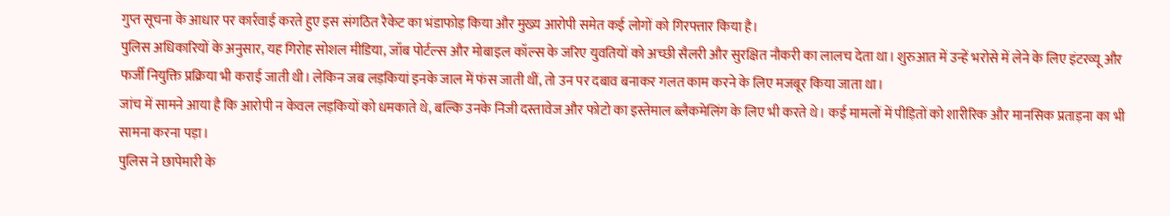गुप्त सूचना के आधार पर कार्रवाई करते हुए इस संगठित रैकेट का भंडाफोड़ किया और मुख्य आरोपी समेत कई लोगों को गिरफ्तार किया है।
पुलिस अधिकारियों के अनुसार, यह गिरोह सोशल मीडिया, जॉब पोर्टल्स और मोबाइल कॉल्स के जरिए युवतियों को अच्छी सैलरी और सुरक्षित नौकरी का लालच देता था। शुरुआत में उन्हें भरोसे में लेने के लिए इंटरव्यू और फर्जी नियुक्ति प्रक्रिया भी कराई जाती थी। लेकिन जब लड़कियां इनके जाल में फंस जाती थीं, तो उन पर दबाव बनाकर गलत काम करने के लिए मजबूर किया जाता था।
जांच में सामने आया है कि आरोपी न केवल लड़कियों को धमकाते थे, बल्कि उनके निजी दस्तावेज और फोटो का इस्तेमाल ब्लैकमेलिंग के लिए भी करते थे। कई मामलों में पीड़ितों को शारीरिक और मानसिक प्रताड़ना का भी सामना करना पड़ा।
पुलिस ने छापेमारी के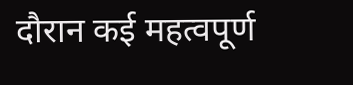दौरान कई महत्वपूर्ण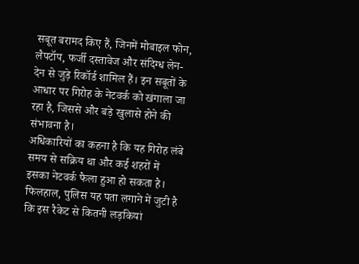सबूत बरामद किए हैं, जिनमें मोबाइल फोन, लैपटॉप, फर्जी दस्तावेज और संदिग्ध लेन-देन से जुड़े रिकॉर्ड शामिल हैं। इन सबूतों के आधार पर गिरोह के नेटवर्क को खंगाला जा रहा है, जिससे और बड़े खुलासे होने की संभावना है।
अधिकारियों का कहना है कि यह गिरोह लंबे समय से सक्रिय था और कई शहरों में इसका नेटवर्क फैला हुआ हो सकता है। फिलहाल, पुलिस यह पता लगाने में जुटी है कि इस रैकेट से कितनी लड़कियां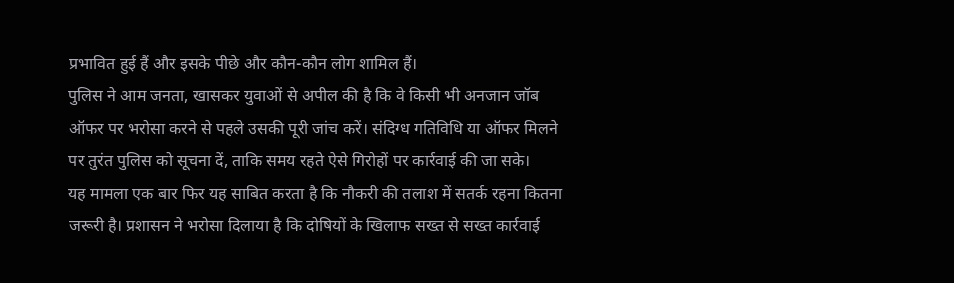प्रभावित हुई हैं और इसके पीछे और कौन-कौन लोग शामिल हैं।
पुलिस ने आम जनता, खासकर युवाओं से अपील की है कि वे किसी भी अनजान जॉब ऑफर पर भरोसा करने से पहले उसकी पूरी जांच करें। संदिग्ध गतिविधि या ऑफर मिलने पर तुरंत पुलिस को सूचना दें, ताकि समय रहते ऐसे गिरोहों पर कार्रवाई की जा सके।
यह मामला एक बार फिर यह साबित करता है कि नौकरी की तलाश में सतर्क रहना कितना जरूरी है। प्रशासन ने भरोसा दिलाया है कि दोषियों के खिलाफ सख्त से सख्त कार्रवाई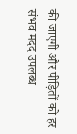की जाएगी और पीड़ितों को हर संभव मदद उपलब्ध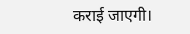कराई जाएगी।